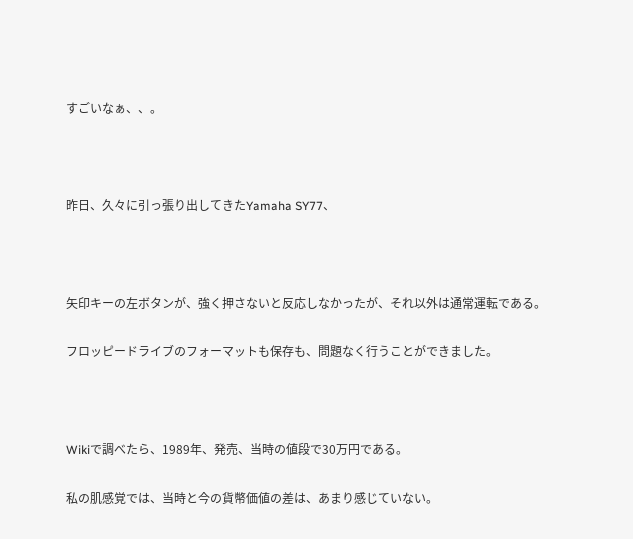すごいなぁ、、。



昨日、久々に引っ張り出してきたYamaha SY77、



矢印キーの左ボタンが、強く押さないと反応しなかったが、それ以外は通常運転である。

フロッピードライブのフォーマットも保存も、問題なく行うことができました。



Wikiで調べたら、1989年、発売、当時の値段で30万円である。

私の肌感覚では、当時と今の貨幣価値の差は、あまり感じていない。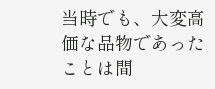当時でも、大変高価な品物であったことは間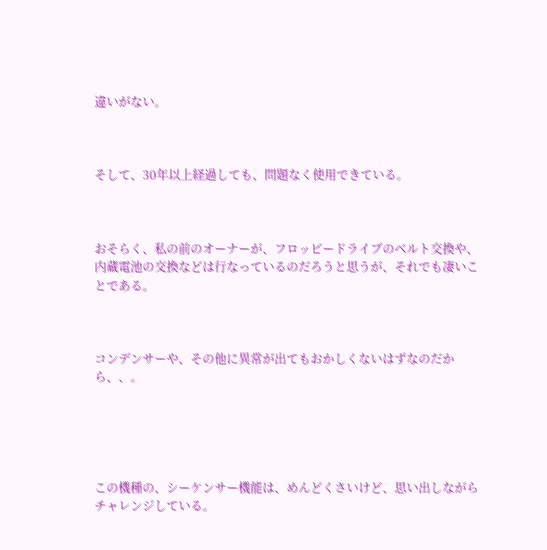違いがない。



そして、30年以上経過しても、問題なく使用できている。



おそらく、私の前のオーナーが、フロッピードライブのベルト交換や、内蔵電池の交換などは行なっているのだろうと思うが、それでも凄いことである。



コンデンサーや、その他に異常が出てもおかしくないはずなのだから、、。





この機種の、シーケンサー機能は、めんどくさいけど、思い出しながらチャレンジしている。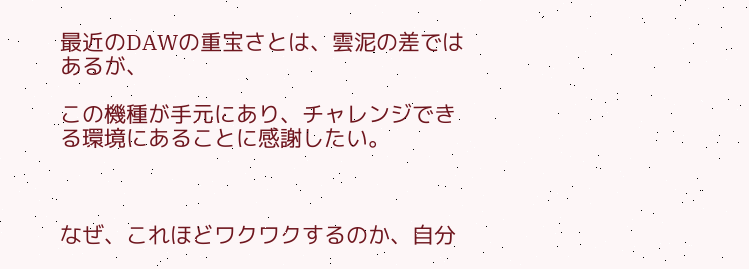最近のDAWの重宝さとは、雲泥の差ではあるが、

この機種が手元にあり、チャレンジできる環境にあることに感謝したい。



なぜ、これほどワクワクするのか、自分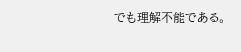でも理解不能である。